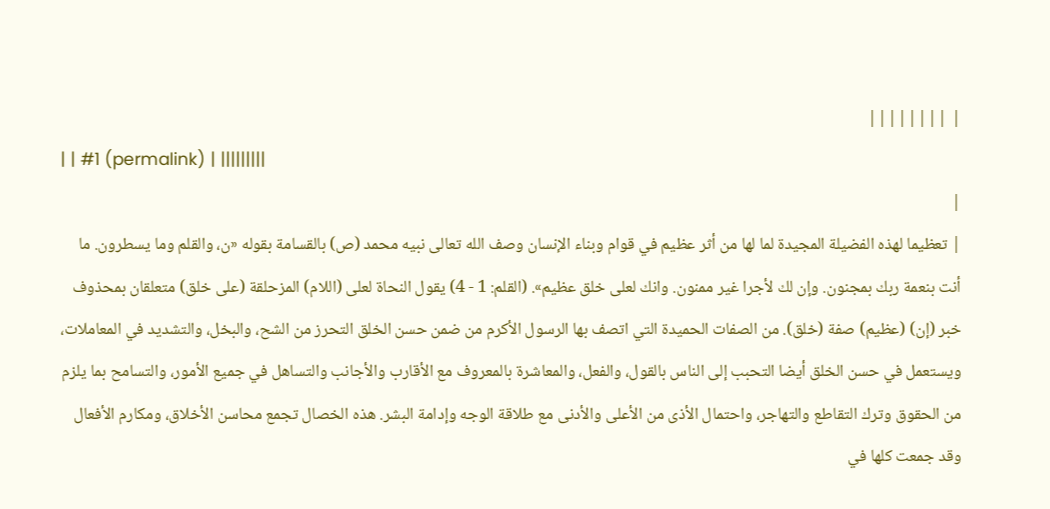| ||||||||
| | #1 (permalink) | |||||||||
|
| تعظيما لهذه الفضيلة المجيدة لما لها من أثر عظيم في قوام وبناء الإنسان وصف الله تعالى نبيه محمد (ص) بالقسامة بقوله «ن، والقلم وما يسطرون. ما أنت بنعمة ربك بمجنون. وإن لك لأجرا غير ممنون. وانك لعلى خلق عظيم». (القلم: 1 - 4) يقول النحاة لعلى (اللام) المزحلقة (على خلق) متعلقان بمحذوف خبر (إن) (عظيم) صفة (خلق). من الصفات الحميدة التي اتصف بها الرسول الأكرم من ضمن حسن الخلق التحرز من الشح، والبخل، والتشديد في المعاملات، ويستعمل في حسن الخلق أيضا التحبب إلى الناس بالقول، والفعل، والمعاشرة بالمعروف مع الأقارب والأجانب والتساهل في جميع الأمور، والتسامح بما يلزم من الحقوق وترك التقاطع والتهاجر، واحتمال الأذى من الأعلى والأدنى مع طلاقة الوجه وإدامة البشر. هذه الخصال تجمع محاسن الأخلاق، ومكارم الأفعال وقد جمعت كلها في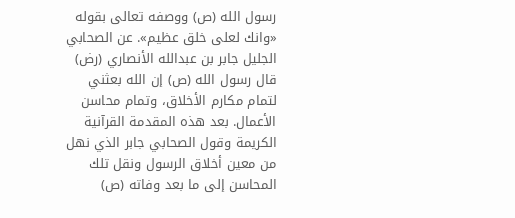رسول الله (ص) ووصفه تعالى بقوله «وانك لعلى خلق عظيم». عن الصحابي الجليل جابر بن عبدالله الأنصاري (رض) قال رسول الله (ص) إن الله بعثني لتمام مكارم الأخلاق، وتمام محاسن الأعمال. بعد هذه المقدمة القرآنية الكريمة وقول الصحابي جابر الذي نهل من معين أخلاق الرسول ونقل تلك المحاسن إلى ما بعد وفاته (ص)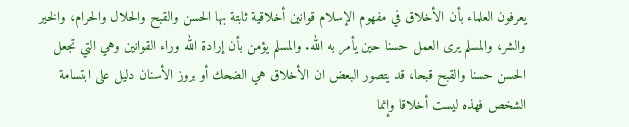يعرفون العلماء بأن الأخلاق في مفهوم الإسلام قوانين أخلاقية ثابتة بها الحسن والقبح والحلال والحرام، والخير والشر، والمسلم يرى العمل حسنا حين يأمر به الله. والمسلم يؤمن بأن إرادة الله وراء القوانين وهي التي تجعل الحسن حسنا والقبح قبحا، قد يتصور البعض ان الأخلاق هي الضحك أو بروز الأسنان دليل على ابتسامة الشخص فهذه ليست أخلاقا وإنما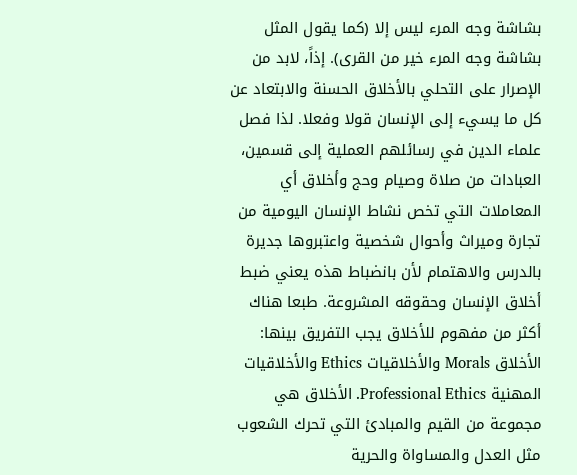بشاشة وجه المرء ليس إلا (كما يقول المثل بشاشة وجه المرء خير من القرى). إذاً، لابد من الإصرار على التحلي بالأخلاق الحسنة والابتعاد عن كل ما يسيء إلى الإنسان قولا وفعلا. لذا فصل علماء الدين في رسائلهم العملية إلى قسمين، العبادات من صلاة وصيام وحج وأخلاق أي المعاملات التي تخص نشاط الإنسان اليومية من تجارة وميراث وأحوال شخصية واعتبروها جديرة بالدرس والاهتمام لأن بانضباط هذه يعني ضبط أخلاق الإنسان وحقوقه المشروعة. طبعا هناك أكثر من مفهوم للأخلاق يجب التفريق بينها: الأخلاق Morals والأخلاقيات Ethics والأخلاقيات المهنية Professional Ethics. الأخلاق هي مجموعة من القيم والمبادئ التي تحرك الشعوب مثل العدل والمساواة والحرية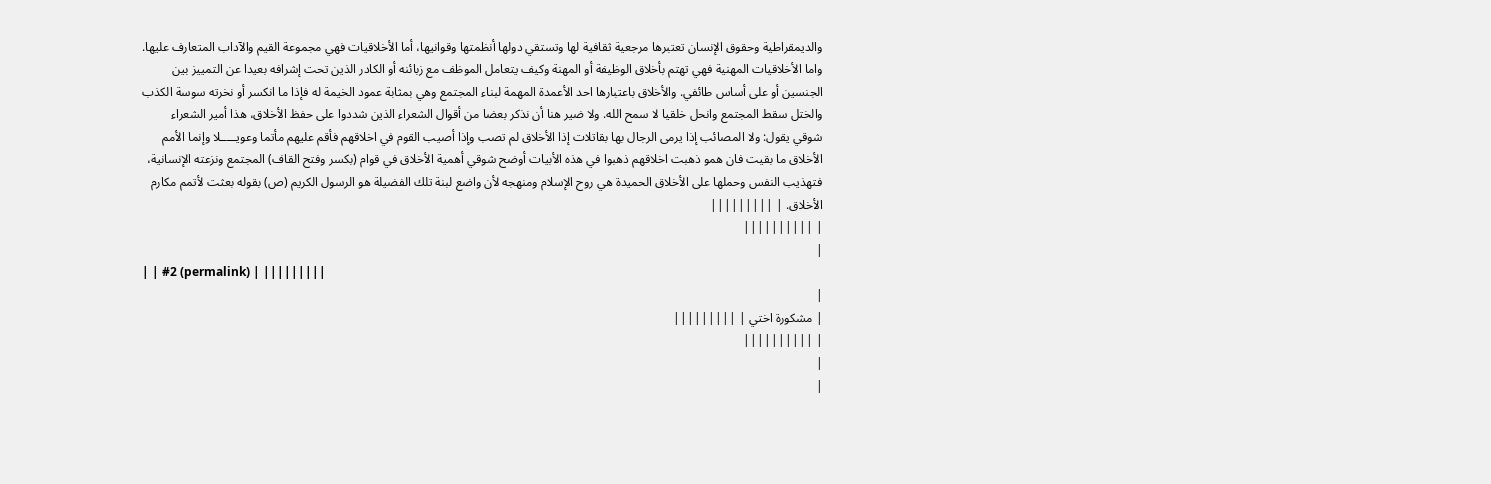والديمقراطية وحقوق الإنسان تعتبرها مرجعية ثقافية لها وتستقي دولها أنظمتها وقوانيها، أما الأخلاقيات فهي مجموعة القيم والآداب المتعارف عليها. واما الأخلاقيات المهنية فهي تهتم بأخلاق الوظيفة أو المهنة وكيف يتعامل الموظف مع زبائنه أو الكادر الذين تحت إشرافه بعيدا عن التمييز بين الجنسين أو على أساس طائفي. والأخلاق باعتبارها احد الأعمدة المهمة لبناء المجتمع وهي بمثابة عمود الخيمة له فإذا ما انكسر أو نخرته سوسة الكذب والختل سقط المجتمع وانحل خلقيا لا سمح الله. ولا ضير هنا أن نذكر بعضا من أقوال الشعراء الذين شددوا على حفظ الأخلاق، هذا أمير الشعراء شوقي يقول: ولا المصائب إذا يرمى الرجال بها بقاتلات إذا الأخلاق لم تصب وإذا أصيب القوم في اخلاقهم فأقم عليهم مأتما وعويـــــلا وإنما الأمم الأخلاق ما بقيت فان همو ذهبت اخلاقهم ذهبوا في هذه الأبيات أوضح شوقي أهمية الأخلاق في قوام (بكسر وفتح القاف) المجتمع ونزعته الإنسانية، فتهذيب النفس وحملها على الأخلاق الحميدة هي روح الإسلام ومنهجه لأن واضع لبنة تلك الفضيلة هو الرسول الكريم (ص) بقوله بعثت لأتمم مكارم الأخلاق. | |||||||||
| ||||||||||
|
| | #2 (permalink) | |||||||||
|
| مشكورة اختي | |||||||||
| ||||||||||
|
|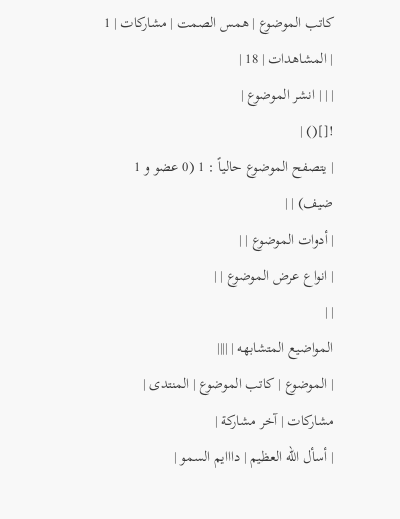كاتب الموضوع | همس الصمت | مشاركات | 1 | المشاهدات | 18 |
| | | انشر الموضوع |
![]() |
| يتصفح الموضوع حالياً : 1 (0 عضو و 1 ضيف) | |
| أدوات الموضوع | |
| انواع عرض الموضوع | |
| |
المواضيع المتشابهه | ||||
| الموضوع | كاتب الموضوع | المنتدى | مشاركات | آخر مشاركة |
| أسأل الله العظيم | دااايم السمو |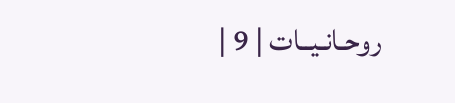روحـانـيــات | 9 |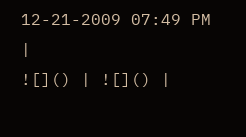12-21-2009 07:49 PM |
![]() | ![]() |